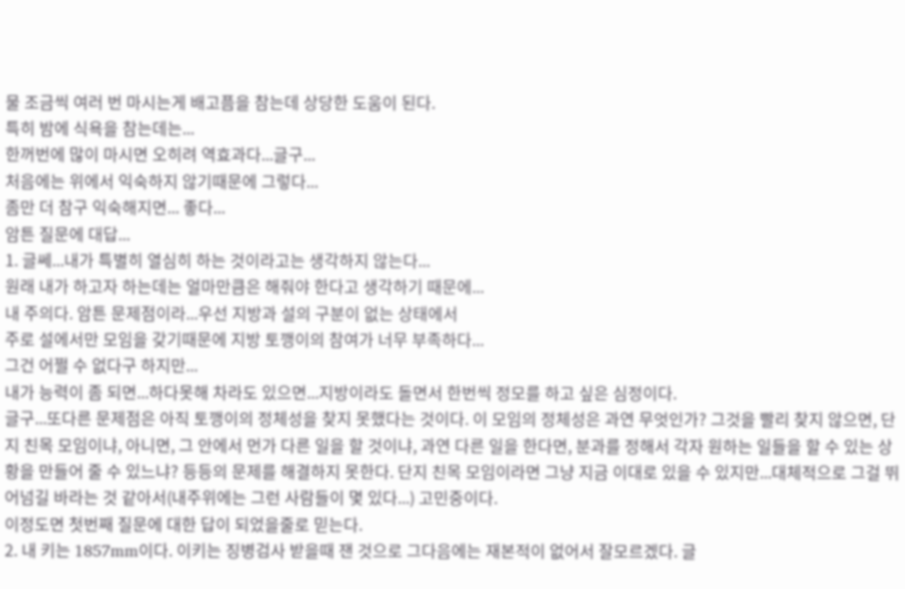물 조금씩 여러 번 마시는게 배고픔을 참는데 상당한 도움이 된다.
특히 밤에 식욕을 참는데는...
한꺼번에 많이 마시면 오히려 역효과다...글구...
처음에는 위에서 익숙하지 않기때문에 그렇다...
좀만 더 참구 익숙해지면... 좋다...
암튼 질문에 대답...
1. 글쎄...내가 특별히 열심히 하는 것이라고는 생각하지 않는다...
원래 내가 하고자 하는데는 얼마만큼은 해줘야 한다고 생각하기 때문에...
내 주의다. 암튼 문제점이라...우선 지방과 설의 구분이 없는 상태에서
주로 설에서만 모임을 갖기때문에 지방 토깽이의 참여가 너무 부족하다...
그건 어쩔 수 없다구 하지만...
내가 능력이 좀 되면...하다못해 차라도 있으면...지방이라도 돌면서 한번씩 정모를 하고 싶은 심정이다.
글구...또다른 문제점은 아직 토깽이의 정체성을 찾지 못했다는 것이다. 이 모임의 정체성은 과연 무엇인가? 그것을 빨리 찾지 않으면, 단지 친목 모임이냐, 아니면, 그 안에서 먼가 다른 일을 할 것이냐, 과연 다른 일을 한다면, 분과를 정해서 각자 원하는 일들을 할 수 있는 상황을 만들어 줄 수 있느냐? 등등의 문제를 해결하지 못한다. 단지 친목 모임이라면 그냥 지금 이대로 있을 수 있지만...대체적으로 그걸 뛰어넘길 바라는 것 같아서(내주위에는 그런 사람들이 몇 있다...) 고민중이다.
이정도면 첫번째 질문에 대한 답이 되었을줄로 믿는다.
2. 내 키는 1857mm이다. 이키는 징병검사 받을때 잰 것으로 그다음에는 재본적이 없어서 잘모르겠다. 글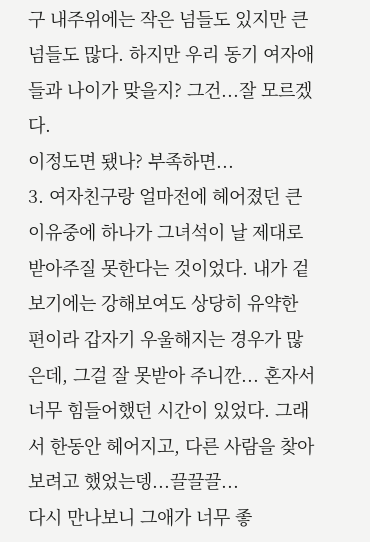구 내주위에는 작은 넘들도 있지만 큰넘들도 많다. 하지만 우리 동기 여자애들과 나이가 맞을지? 그건...잘 모르겠다.
이정도면 됐나? 부족하면...
3. 여자친구랑 얼마전에 헤어졌던 큰 이유중에 하나가 그녀석이 날 제대로 받아주질 못한다는 것이었다. 내가 겉보기에는 강해보여도 상당히 유약한 편이라 갑자기 우울해지는 경우가 많은데, 그걸 잘 못받아 주니깐... 혼자서 너무 힘들어했던 시간이 있었다. 그래서 한동안 헤어지고, 다른 사람을 찾아보려고 했었는뎅...끌끌끌...
다시 만나보니 그애가 너무 좋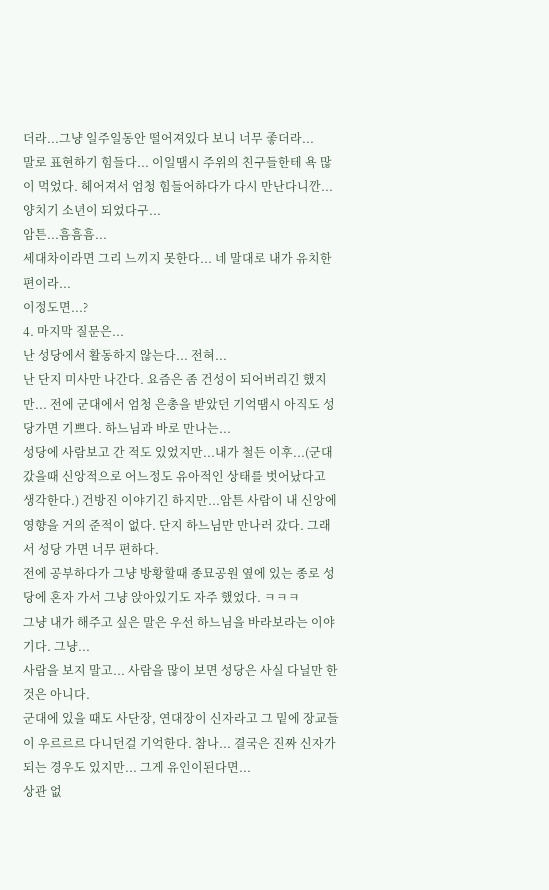더라...그냥 일주일동안 떨어져있다 보니 너무 좋더라...
말로 표현하기 힘들다... 이일땜시 주위의 친구들한테 욕 많이 먹었다. 헤어져서 엄청 힘들어하다가 다시 만난다니깐... 양치기 소년이 되었다구...
암튼...흠흠흠...
세대차이라면 그리 느끼지 못한다... 네 말대로 내가 유치한 편이라...
이정도면...?
4. 마지막 질문은...
난 성당에서 활동하지 않는다... 전혀...
난 단지 미사만 나간다. 요즘은 좀 건성이 되어버리긴 했지만... 전에 군대에서 엄청 은총을 받았던 기억땜시 아직도 성당가면 기쁘다. 하느님과 바로 만나는...
성당에 사람보고 간 적도 있었지만...내가 철든 이후...(군대 갔을때 신앙적으로 어느정도 유아적인 상태를 벗어났다고 생각한다.) 건방진 이야기긴 하지만...암튼 사람이 내 신앙에 영향을 거의 준적이 없다. 단지 하느님만 만나러 갔다. 그래서 성당 가면 너무 편하다.
전에 공부하다가 그냥 방황할때 종묘공원 옆에 있는 종로 성당에 혼자 가서 그냥 앉아있기도 자주 했었다. ㅋㅋㅋ
그냥 내가 해주고 싶은 말은 우선 하느님을 바라보라는 이야기다. 그냥...
사람을 보지 말고... 사람을 많이 보면 성당은 사실 다닐만 한 것은 아니다.
군대에 있을 때도 사단장, 연대장이 신자라고 그 밑에 장교들이 우르르르 다니던걸 기억한다. 참나... 결국은 진짜 신자가 되는 경우도 있지만... 그게 유인이된다면...
상관 없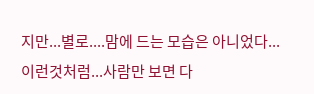지만...별로....맘에 드는 모습은 아니었다...
이런것처럼...사람만 보면 다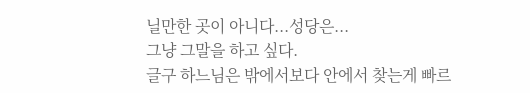닐만한 곳이 아니다...성당은...
그냥 그말을 하고 싶다.
글구 하느님은 밖에서보다 안에서 찾는게 빠르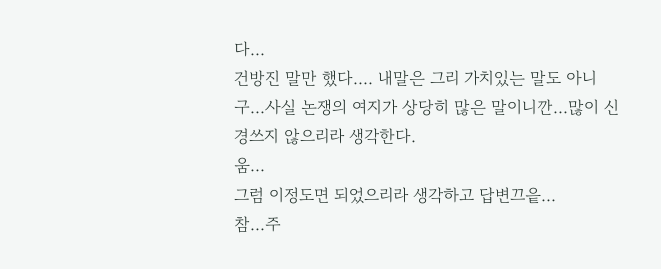다...
건방진 말만 했다.... 내말은 그리 가치있는 말도 아니구...사실 논쟁의 여지가 상당히 많은 말이니깐...많이 신경쓰지 않으리라 생각한다.
움...
그럼 이정도면 되었으리라 생각하고 답변끄읕...
참...주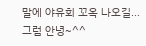말에 야유회 꼬옥 나오길...
그럼 안녕~^^